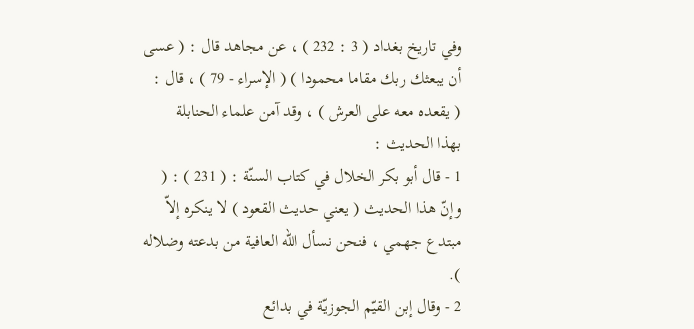وفي تاريخ بغداد ( 3 : 232 ) ، عن مجاهد قال : ( عسى
أن يبعثك ربك مقاما محمودا ) ( الإسراء - 79 ) ، قال :
( يقعده معه على العرش ) ، وقد آمن علماء الحنابلة
بهذا الحديث :
1 - قال أبو بكر الخلال في كتاب السنّة : ( 231 ) : (
وإنّ هذا الحديث ( يعني حديث القعود ) لا ينكره إلاّ
مبتدع جهمي ، فنحن نسأل الله العافية من بدعته وضلاله
).
2 - وقال إبن القيّم الجوزيّة في بدائع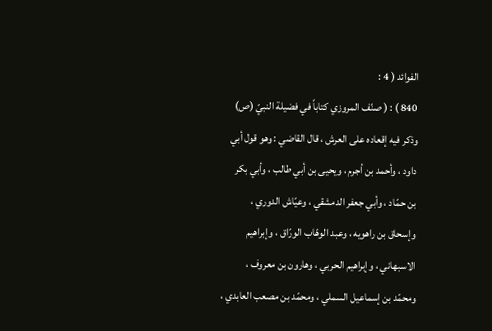الفوائد ( 4 :
840 ) : ( صنّف المروزي كتاباً في فضيلة النبيّ (ص)
وذكر فيه إقعاده على العرش ، قال القاضي : وهو قول أبي
داود ، وأحمد بن أجرم ، ويحيى بن أبي طالب ، وأبي بكر
بن حمّاد ، وأبي جعفر الدمشقي ، وعيّاش الدوري ،
وإسحاق بن راهويه ، وعبد الوهّاب الورّاق ، وإبراهيم
الاسبهاني ، وإبراهيم الحربي ، وهارون بن معروف ،
ومحمّد بن إسماعيل السملي ، ومحمّد بن مصعب العابدي ،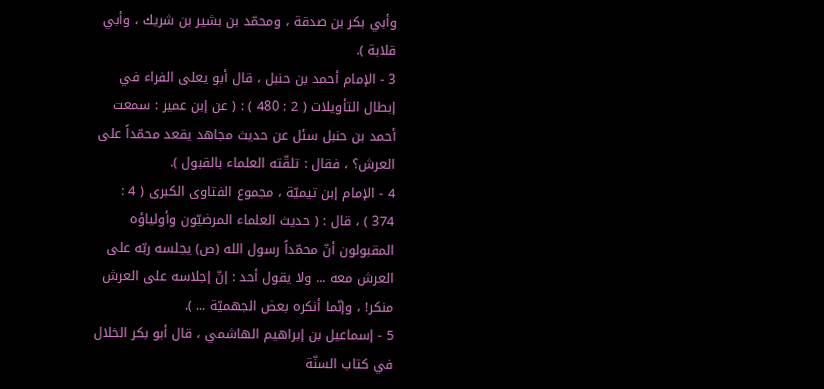وأبي بكر بن صدقة ، ومحمّد بن بشير بن شريك ، وأبي
قلابة ).
3 - الإمام أحمد بن حنبل ، قال أبو يعلى الفراء في
إبطال التأويلات ( 2 : 480 ) : ( عن إبن عمير : سمعت
أحمد بن حنبل سئل عن حديث مجاهد يقعد محمّداً على
العرش؟ ، فقال : تلقّته العلماء بالقبول ).
4 - الإمام إبن تيميّة ، مجموع الفتاوى الكبرى ( 4 :
374 ) ، قال : ( حديث العلماء المرضيّون وأولياؤه
المقبولون أنّ محمّداً رسول الله (ص) يجلسه ربّه على
العرش معه ... ولا يقول أحد : إنّ إجلاسه على العرش
منكر! ، وإنّما أنكره بعض الجهميّة ... ).
5 - إسماعيل بن إبراهيم الهاشمي ، قال أبو بكر الخلال
في كتاب السنّة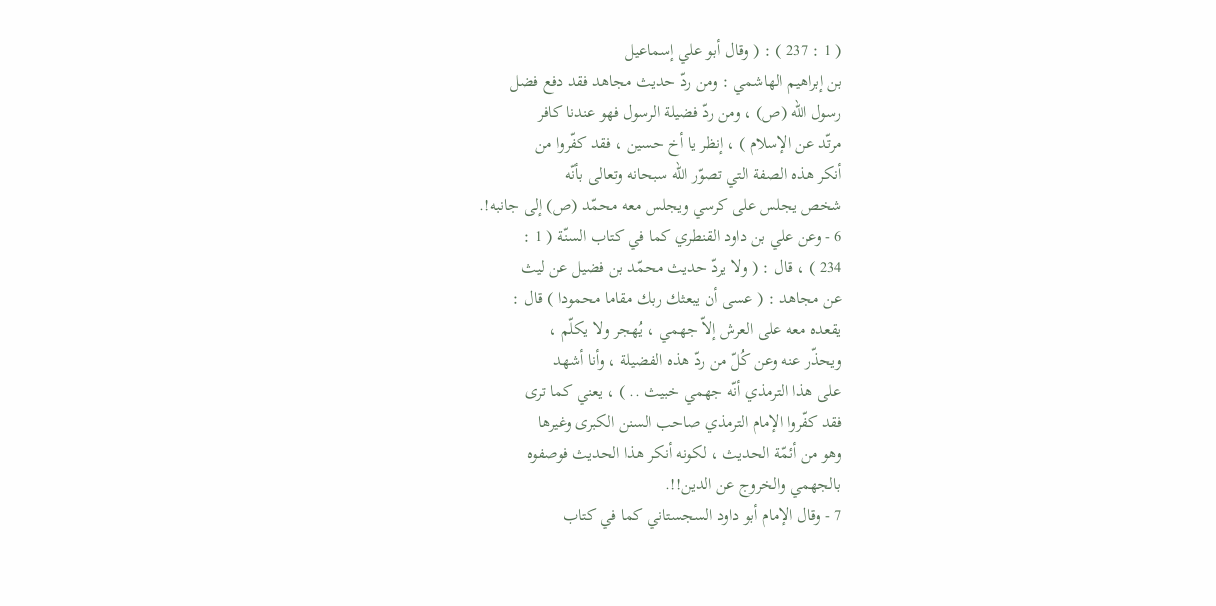( 1 : 237 ) : ( وقال أبو علي إسماعيل
بن إبراهيم الهاشمي : ومن ردّ حديث مجاهد فقد دفع فضل
رسول الله (ص) ، ومن ردّ فضيلة الرسول فهو عندنا كافر
مرتّد عن الإسلام ) ، إنظر يا أخ حسين ، فقد كفّروا من
أنكر هذه الصفة التي تصوّر الله سبحانه وتعالى بأنّه
شخص يجلس على كرسي ويجلس معه محمّد (ص) إلى جانبه!.
6 - وعن علي بن داود القنطري كما في كتاب السنّة ( 1 :
234 ) ، قال : ( ولا يردّ حديث محمّد بن فضيل عن ليث
عن مجاهد : ( عسى أن يبعثك ربك مقاما محمودا ) قال :
يقعده معه على العرش إلاّ جهمي ، يُهجر ولا يكلّم ،
ويحذّر عنه وعن كُلّ من ردّ هذه الفضيلة ، وأنا أشهد
على هذا الترمذي أنّه جهمي خبيث .. ) ، يعني كما ترى
فقد كفّروا الإمام الترمذي صاحب السنن الكبرى وغيرها
وهو من أئمّة الحديث ، لكونه أنكر هذا الحديث فوصفوه
بالجهمي والخروج عن الدين!!.
7 - وقال الإمام أبو داود السجستاني كما في كتاب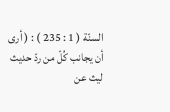السنّة ( 1 : 235 ) : ( أرى أن يجانب كُلّ من ردّ حديث
ليث عن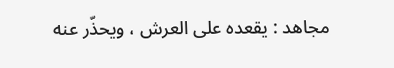مجاهد : يقعده على العرش ، ويحذّر عنه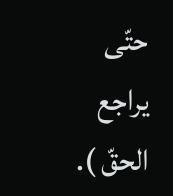حتّى
يراجع الحقّ ).